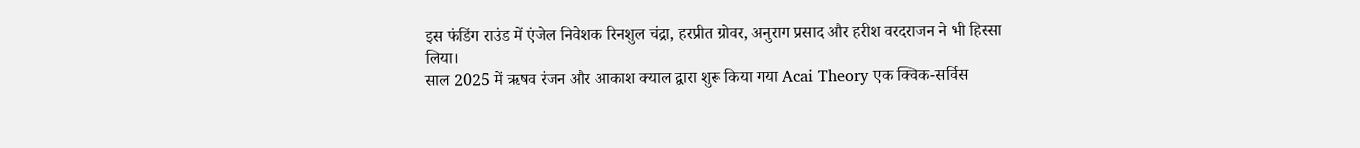इस फंडिंग राउंड में एंजेल निवेशक रिनशुल चंद्रा, हरप्रीत ग्रोवर, अनुराग प्रसाद और हरीश वरदराजन ने भी हिस्सा लिया।
साल 2025 में ऋषव रंजन और आकाश क्याल द्वारा शुरू किया गया Acai Theory एक क्विक-सर्विस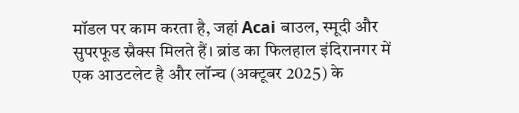मॉडल पर काम करता है, जहां Acai बाउल, स्मूदी और सुपरफूड स्नैक्स मिलते हैं। ब्रांड का फिलहाल इंदिरानगर में एक आउटलेट है और लॉन्च (अक्टूबर 2025) के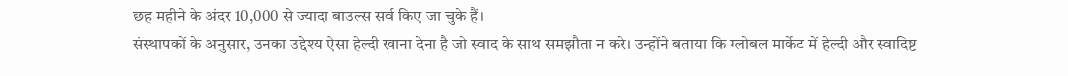छह महीने के अंदर 10,000 से ज्यादा बाउल्स सर्व किए जा चुके हैं।
संस्थापकों के अनुसार, उनका उद्देश्य ऐसा हेल्दी खाना देना है जो स्वाद के साथ समझौता न करे। उन्होंने बताया कि ग्लोबल मार्केट में हेल्दी और स्वादिष्ट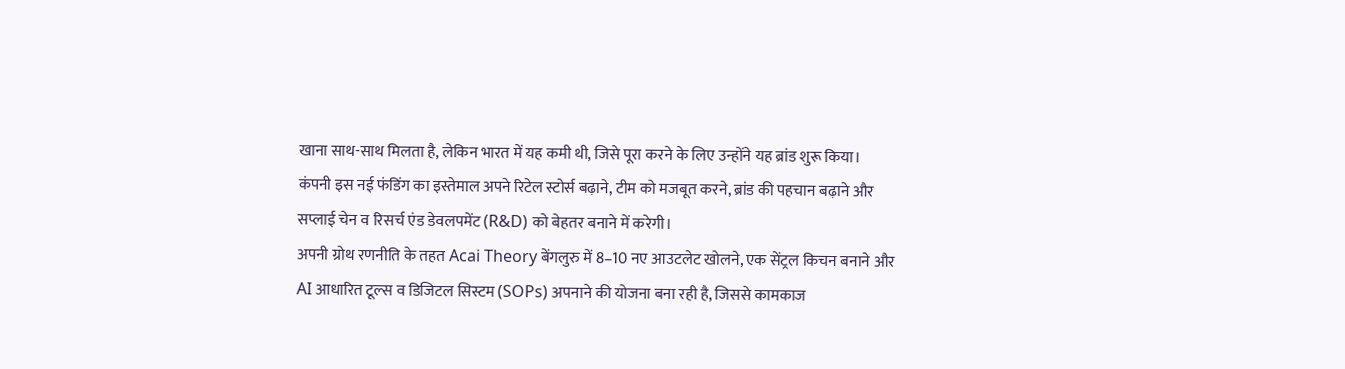खाना साथ-साथ मिलता है, लेकिन भारत में यह कमी थी, जिसे पूरा करने के लिए उन्होंने यह ब्रांड शुरू किया।
कंपनी इस नई फंडिंग का इस्तेमाल अपने रिटेल स्टोर्स बढ़ाने, टीम को मजबूत करने, ब्रांड की पहचान बढ़ाने और सप्लाई चेन व रिसर्च एंड डेवलपमेंट (R&D) को बेहतर बनाने में करेगी।
अपनी ग्रोथ रणनीति के तहत Acai Theory बेंगलुरु में 8–10 नए आउटलेट खोलने, एक सेंट्रल किचन बनाने और AI आधारित टूल्स व डिजिटल सिस्टम (SOPs) अपनाने की योजना बना रही है, जिससे कामकाज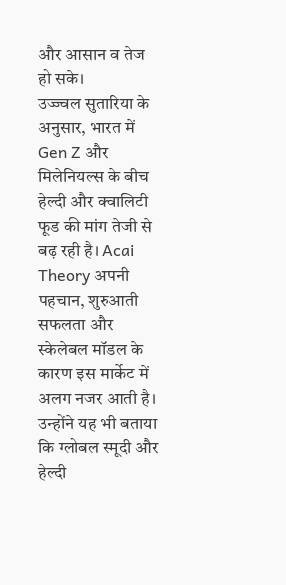और आसान व तेज हो सके।
उज्ज्वल सुतारिया के अनुसार, भारत में Gen Z और मिलेनियल्स के बीच हेल्दी और क्वालिटी फूड की मांग तेजी से बढ़ रही है। Acai Theory अपनी पहचान, शुरुआती सफलता और स्केलेबल मॉडल के कारण इस मार्केट में अलग नजर आती है। उन्होंने यह भी बताया कि ग्लोबल स्मूदी और हेल्दी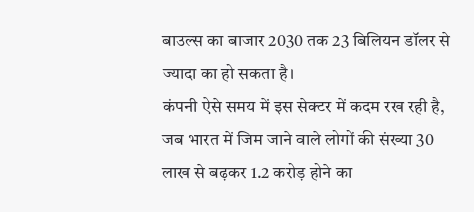बाउल्स का बाजार 2030 तक 23 बिलियन डॉलर से ज्यादा का हो सकता है।
कंपनी ऐसे समय में इस सेक्टर में कदम रख रही है, जब भारत में जिम जाने वाले लोगों की संख्या 30 लाख से बढ़कर 1.2 करोड़ होने का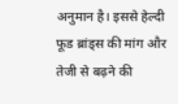अनुमान है। इससे हेल्दी फूड ब्रांड्स की मांग और तेजी से बढ़ने की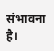संभावना है।